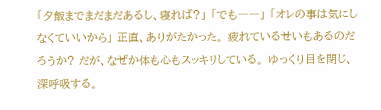「夕飯までまだまだあるし、寝れば?」 「でも――」 「オレの事は気にしなくていいから」 正直、ありがたかった。 疲れているせいもあるのだろうか? だが、なぜか体も心もスッキリしている。 ゆっくり目を閉じ、深呼吸する。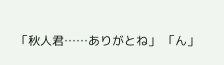「秋人君……ありがとね」 「ん」